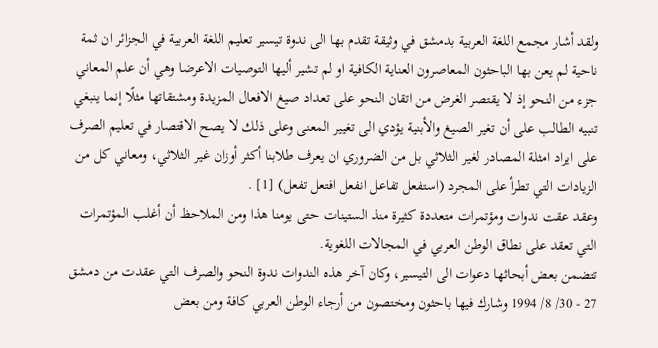ولقد أشار مجمع اللغة العربية بدمشق في وثيقة تقدم بها الى ندوة تيسير تعليم اللغة العربية في الجزائر ان ثمة ناحية لم يعن بها الباحثون المعاصرون العناية الكافية او لم تشير أليها التوصيات الاعرضا وهي أن علم المعاني جزء من النحو إذ لا يقتصر الغرض من اتقان النحو على تعداد صيغ الافعال المزيدة ومشتقاتها مثلًا إنما ينبغي تنبيه الطالب على أن تغير الصيغ والأبنية يؤدي الى تغيير المعنى وعلى ذلك لا يصح الاقتصار في تعليم الصرف على ايراد امثلة المصادر لغير الثلاثي بل من الضروري ان يعرف طلابنا أكثر أوزان غير الثلاثي، ومعاني كل من الزيادات التي تطرأ على المجرد (استفعل تفاعل انفعل افتعل تفعل) [1] .
وعقد عقت ندوات ومؤتمرات متعددة كثيرة منذ الستينات حتى يومنا هذا ومن الملاحظ أن أغلب المؤتمرات التي تعقد على نطاق الوطن العربي في المجالات اللغوية.
تتضمن بعض أبحاثها دعوات الى التيسير، وكان آخر هذه الندوات ندوة النحو والصرف التي عقدت من دمشق 27 - 30/ 8/ 1994 وشارك فيها باحثون ومختصون من أرجاء الوطن العربي كافة ومن بعض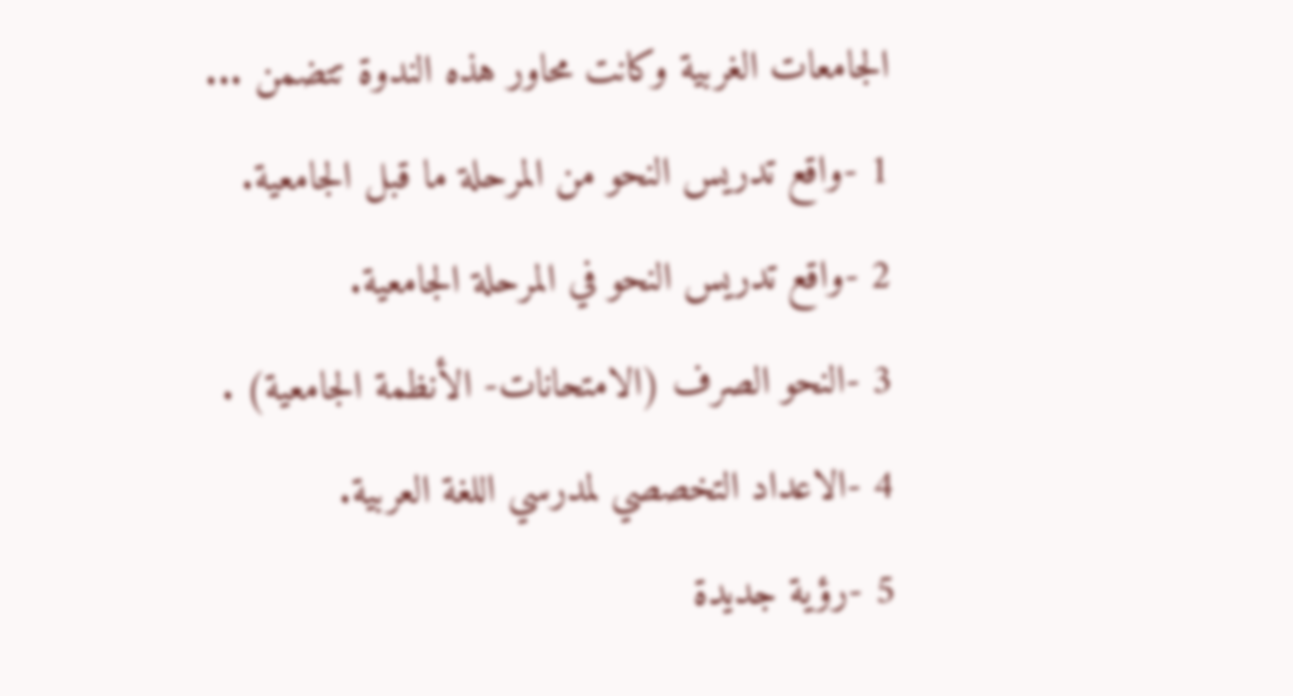الجامعات الغربية وكانت محاور هذه الندوة تتضمن ...
1 -واقع تدريس النحو من المرحلة ما قبل الجامعية.
2 -واقع تدريس النحو في المرحلة الجامعية.
3 -النحو الصرف (الامتحانات- الأنظمة الجامعية) .
4 -الاعداد التخصصي لمدرسي اللغة العربية.
5 -رؤية جديدة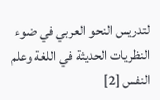لتدريس النحو العربي في ضوء النظريات الحديثة في اللغة وعلم النفس [2]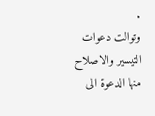.
وتوالت دعوات التيسير والاصلاح منها الدعوة الى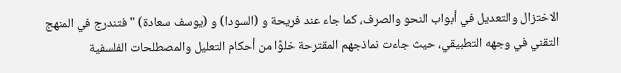الاختزال والتعديل في أبواب النحو والصرف، كما جاء عند فريحة و (السودا) و (يوسف سعادة) "فتندرج في المنهج التقني في وجهه التطبيقي، حيث جاءت نماذجهم المقترحة خلوًا من أحكام التعليل والمصطلحات الفلسفية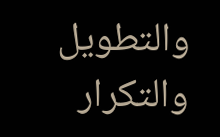والتطويل والتكرار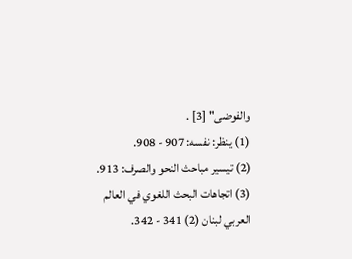والفوضى" [3] .
(1) ينظر: نفسه: 907 - 908.
(2) تيسير مباحث النحو والصرف: 913.
(3) اتجاهات البحث اللغوي في العالم العربي لبنان (2) 341 - 342.